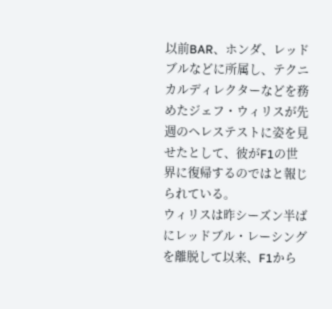以前BAR、ホンダ、レッドブルなどに所属し、テクニカルディレクターなどを務めたジェフ・ウィリスが先週のヘレステストに姿を見せたとして、彼がF1の世界に復帰するのではと報じられている。
ウィリスは昨シーズン半ばにレッドブル・レーシングを離脱して以来、F1から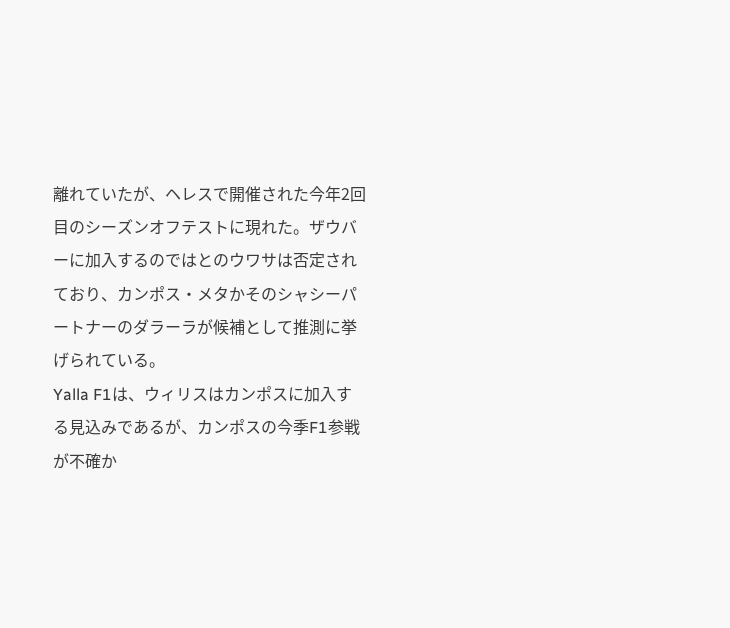離れていたが、ヘレスで開催された今年2回目のシーズンオフテストに現れた。ザウバーに加入するのではとのウワサは否定されており、カンポス・メタかそのシャシーパートナーのダラーラが候補として推測に挙げられている。
Yalla F1は、ウィリスはカンポスに加入する見込みであるが、カンポスの今季F1参戦が不確か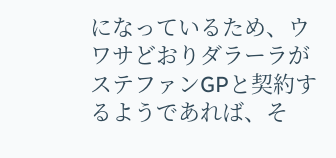になっているため、ウワサどおりダラーラがステファンGPと契約するようであれば、そ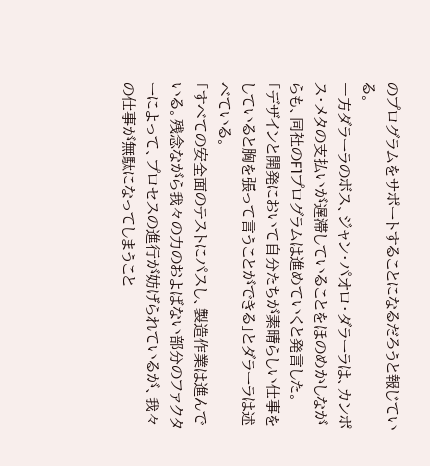のプログラムをサポートすることになるだろうと報じている。
一方ダラーラのボス、ジャン・パオロ・ダラーラは、カンポス・メタの支払いが遅滞していることをほのめかしながらも、同社のF1プログラムは進めていくと発言した。
「デザインと開発において自分たちが素晴らしい仕事をしていると胸を張って言うことができる」とダラーラは述べている。
「すべての安全面のテストにパスし、製造作業は進んでいる。残念ながら我々の力のおよばない部分のファクターによって、プロセスの進行が妨げられているが、我々の仕事が無駄になってしまうこと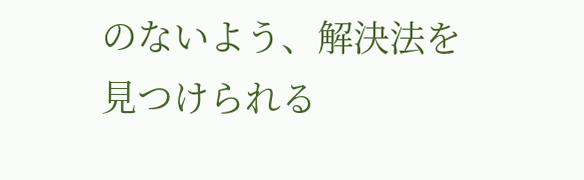のないよう、解決法を見つけられる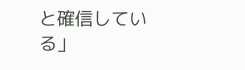と確信している」